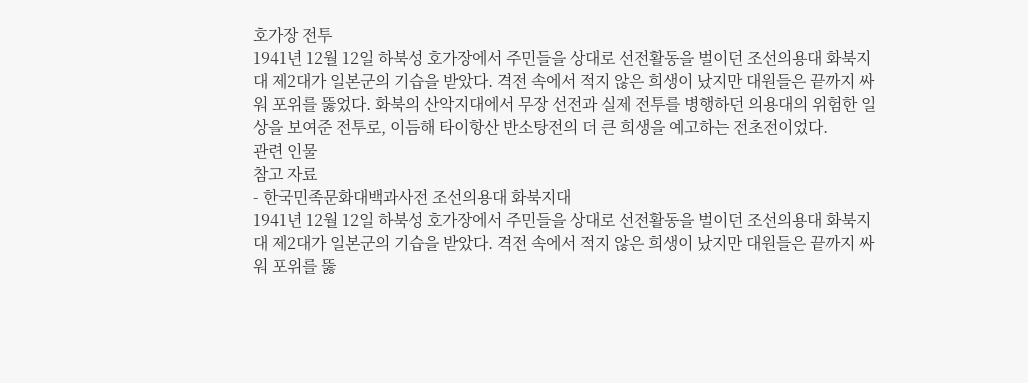호가장 전투
1941년 12월 12일 하북성 호가장에서 주민들을 상대로 선전활동을 벌이던 조선의용대 화북지대 제2대가 일본군의 기습을 받았다. 격전 속에서 적지 않은 희생이 났지만 대원들은 끝까지 싸워 포위를 뚫었다. 화북의 산악지대에서 무장 선전과 실제 전투를 병행하던 의용대의 위험한 일상을 보여준 전투로, 이듬해 타이항산 반소탕전의 더 큰 희생을 예고하는 전초전이었다.
관련 인물
참고 자료
- 한국민족문화대백과사전 조선의용대 화북지대
1941년 12월 12일 하북성 호가장에서 주민들을 상대로 선전활동을 벌이던 조선의용대 화북지대 제2대가 일본군의 기습을 받았다. 격전 속에서 적지 않은 희생이 났지만 대원들은 끝까지 싸워 포위를 뚫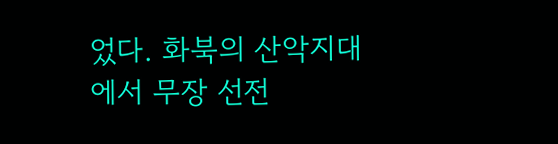었다. 화북의 산악지대에서 무장 선전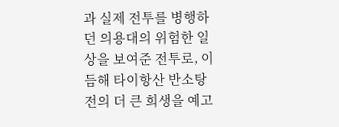과 실제 전투를 병행하던 의용대의 위험한 일상을 보여준 전투로, 이듬해 타이항산 반소탕전의 더 큰 희생을 예고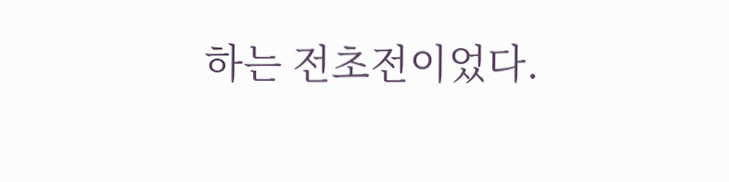하는 전초전이었다.